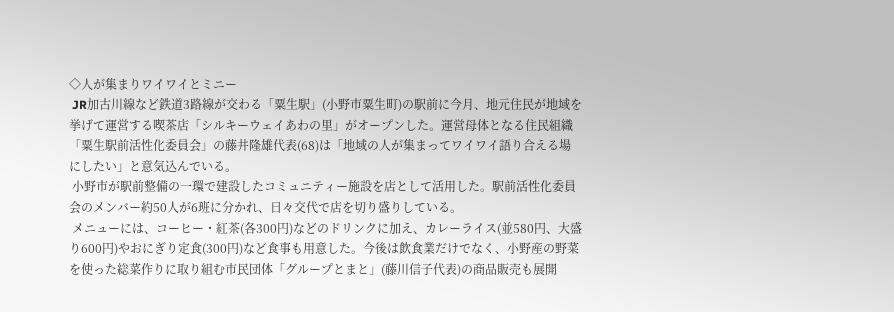◇人が集まりワイワイとミニー
 JR加古川線など鉄道3路線が交わる「粟生駅」(小野市粟生町)の駅前に今月、地元住民が地域を挙げて運営する喫茶店「シルキーウェイあわの里」がオープンした。運営母体となる住民組織「粟生駅前活性化委員会」の藤井隆雄代表(68)は「地域の人が集まってワイワイ語り合える場にしたい」と意気込んでいる。
 小野市が駅前整備の一環で建設したコミュニティー施設を店として活用した。駅前活性化委員会のメンバー約50人が6班に分かれ、日々交代で店を切り盛りしている。
 メニューには、コーヒー・紅茶(各300円)などのドリンクに加え、カレーライス(並580円、大盛り600円)やおにぎり定食(300円)など食事も用意した。今後は飲食業だけでなく、小野産の野菜を使った総菜作りに取り組む市民団体「グループとまと」(藤川信子代表)の商品販売も展開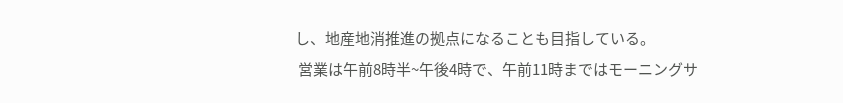し、地産地消推進の拠点になることも目指している。
 営業は午前8時半~午後4時で、午前11時まではモーニングサ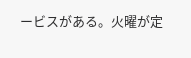ービスがある。火曜が定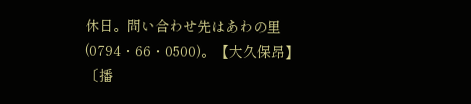休日。問い合わせ先はあわの里(0794・66・0500)。【大久保昂】
〔播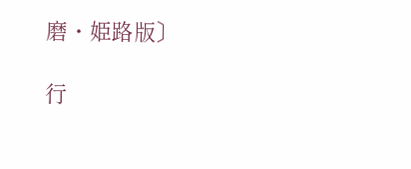磨・姫路版〕

行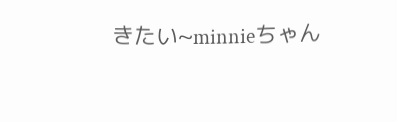きたい~minnieちゃん